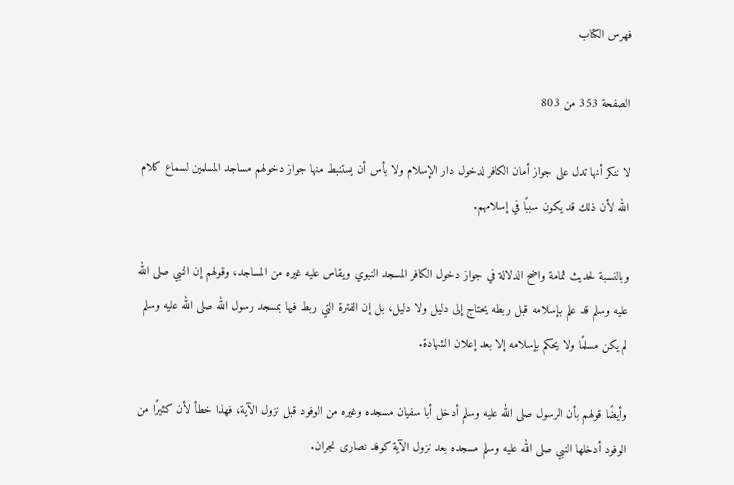فهرس الكتاب

الصفحة 353 من 803

لا ننكر أنها تدل على جواز أمان الكافر لدخول دار الإسلام ولا بأس أن يستنبط منها جواز دخولهم مساجد المسلمين لسماع كلام الله لأن ذلك قد يكون سببًا في إسلامهم.

وبالنسبة لحديث ثمامة واضح الدلالة في جواز دخول الكافر المسجد النبوي ويقاس عليه غيره من المساجد، وقولهم إن النبي صلى الله عليه وسلم قد علم بإسلامه قبل ربطه يحتاج إلى دليل ولا دليل، بل إن الفترة التي ربط فيها بمسجد رسول الله صلى الله عليه وسلم لم يكن مسلمًا ولا يحكم بإسلامه إلا بعد إعلان الشهادة.

وأيضًا قولهم بأن الرسول صلى الله عليه وسلم أدخل أبا سفيان مسجده وغيره من الوفود قبل نزول الآية، فهذا خطأ لأن كثيرًا من الوفود أدخلها النبي صلى الله عليه وسلم مسجده بعد نزول الآية كوفد نصارى نجران.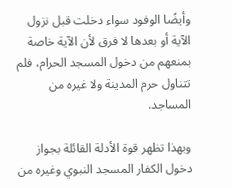وأيضًا الوفود سواء دخلت قبل نزول الآية أو بعدها لا فرق لأن الآية خاصة بمنعهم من دخول المسجد الحرام، فلم تتناول حرم المدينة ولا غيره من المساجد.

وبهذا تظهر قوة الأدلة القائلة بجواز دخول الكفار المسجد النبوي وغيره من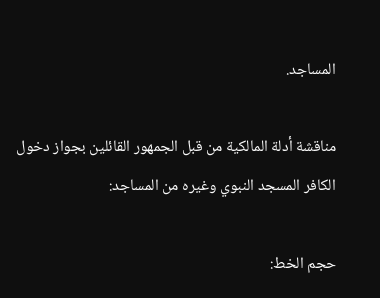المساجد.

مناقشة أدلة المالكية من قبل الجمهور القائلين بجواز دخول الكافر المسجد النبوي وغيره من المساجد:

حجم الخط: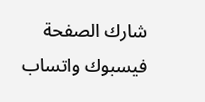شارك الصفحة
فيسبوك واتساب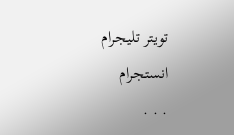تويتر تليجرام انستجرام
. . .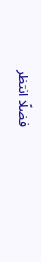فضلًا انتظر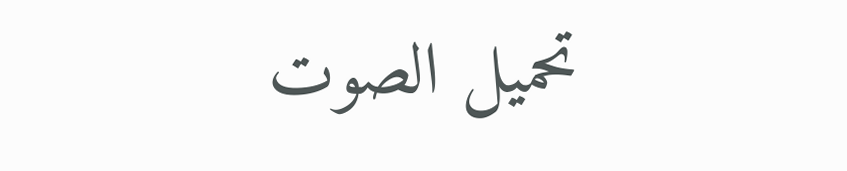تحميل الصوت